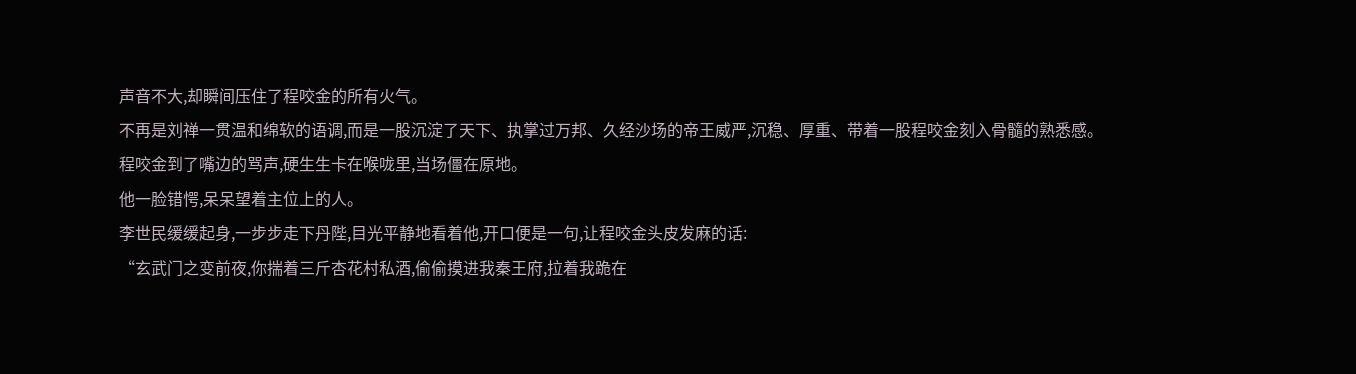声音不大,却瞬间压住了程咬金的所有火气。
不再是刘禅一贯温和绵软的语调,而是一股沉淀了天下、执掌过万邦、久经沙场的帝王威严,沉稳、厚重、带着一股程咬金刻入骨髓的熟悉感。
程咬金到了嘴边的骂声,硬生生卡在喉咙里,当场僵在原地。
他一脸错愕,呆呆望着主位上的人。
李世民缓缓起身,一步步走下丹陛,目光平静地看着他,开口便是一句,让程咬金头皮发麻的话:
“玄武门之变前夜,你揣着三斤杏花村私酒,偷偷摸进我秦王府,拉着我跪在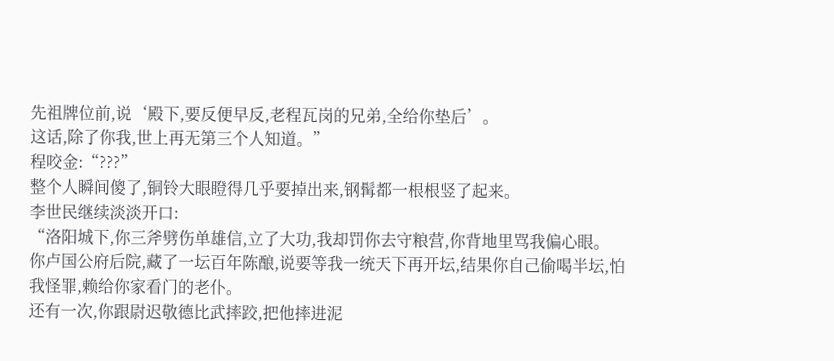先祖牌位前,说‘殿下,要反便早反,老程瓦岗的兄弟,全给你垫后’。
这话,除了你我,世上再无第三个人知道。”
程咬金:“???”
整个人瞬间傻了,铜铃大眼瞪得几乎要掉出来,钢髯都一根根竖了起来。
李世民继续淡淡开口:
“洛阳城下,你三斧劈伤单雄信,立了大功,我却罚你去守粮营,你背地里骂我偏心眼。
你卢国公府后院,藏了一坛百年陈酿,说要等我一统天下再开坛,结果你自己偷喝半坛,怕我怪罪,赖给你家看门的老仆。
还有一次,你跟尉迟敬德比武摔跤,把他摔进泥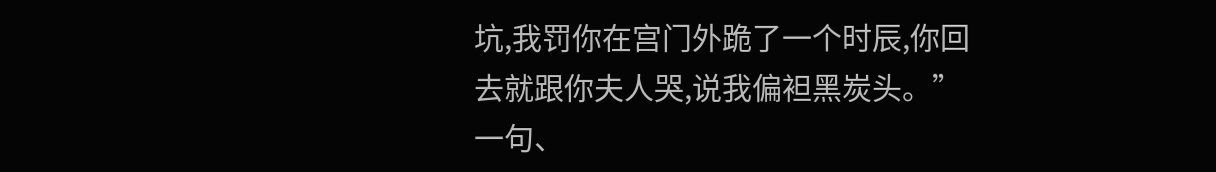坑,我罚你在宫门外跪了一个时辰,你回去就跟你夫人哭,说我偏袒黑炭头。”
一句、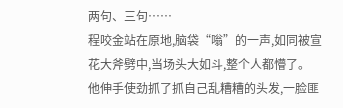两句、三句……
程咬金站在原地,脑袋“嗡”的一声,如同被宣花大斧劈中,当场头大如斗,整个人都懵了。
他伸手使劲抓了抓自己乱糟糟的头发,一脸匪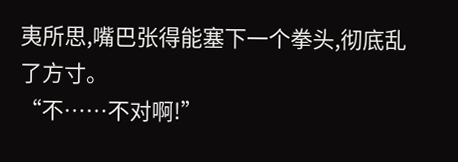夷所思,嘴巴张得能塞下一个拳头,彻底乱了方寸。
“不……不对啊!”